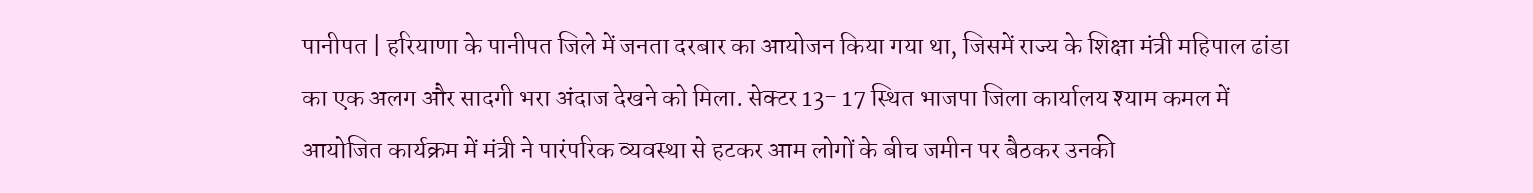पानीपत | हरियाणा के पानीपत जिले में जनता दरबार का आयोजन किया गया था, जिसमें राज्य के शिक्षा मंत्री महिपाल ढांडा का एक अलग और सादगी भरा अंदाज देखने को मिला. सेक्टर 13- 17 स्थित भाजपा जिला कार्यालय श्याम कमल में आयोजित कार्यक्रम में मंत्री ने पारंपरिक व्यवस्था से हटकर आम लोगों के बीच जमीन पर बैठकर उनकी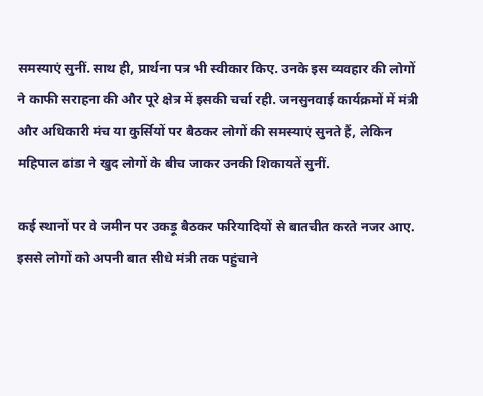समस्याएं सुनीं. साथ ही, प्रार्थना पत्र भी स्वीकार किए. उनके इस व्यवहार की लोगों ने काफी सराहना की और पूरे क्षेत्र में इसकी चर्चा रही. जनसुनवाई कार्यक्रमों में मंत्री और अधिकारी मंच या कुर्सियों पर बैठकर लोगों की समस्याएं सुनते हैं, लेकिन महिपाल ढांडा ने खुद लोगों के बीच जाकर उनकी शिकायतें सुनीं.

कई स्थानों पर वे जमीन पर उकड़ू बैठकर फरियादियों से बातचीत करते नजर आए. इससे लोगों को अपनी बात सीधे मंत्री तक पहुंचाने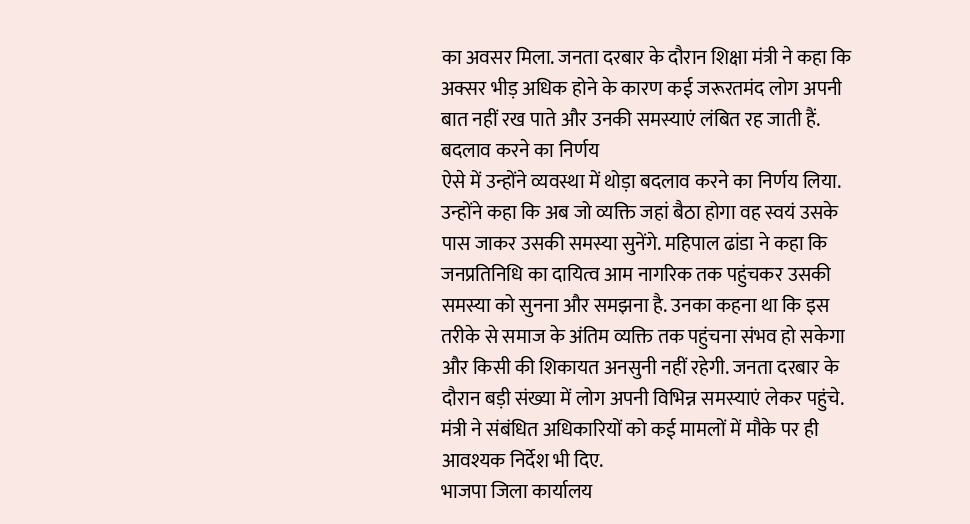का अवसर मिला. जनता दरबार के दौरान शिक्षा मंत्री ने कहा कि अक्सर भीड़ अधिक होने के कारण कई जरूरतमंद लोग अपनी बात नहीं रख पाते और उनकी समस्याएं लंबित रह जाती हैं.
बदलाव करने का निर्णय
ऐसे में उन्होंने व्यवस्था में थोड़ा बदलाव करने का निर्णय लिया. उन्होंने कहा कि अब जो व्यक्ति जहां बैठा होगा वह स्वयं उसके पास जाकर उसकी समस्या सुनेंगे. महिपाल ढांडा ने कहा कि जनप्रतिनिधि का दायित्व आम नागरिक तक पहुंचकर उसकी समस्या को सुनना और समझना है. उनका कहना था कि इस तरीके से समाज के अंतिम व्यक्ति तक पहुंचना संभव हो सकेगा और किसी की शिकायत अनसुनी नहीं रहेगी. जनता दरबार के दौरान बड़ी संख्या में लोग अपनी विभिन्न समस्याएं लेकर पहुंचे. मंत्री ने संबंधित अधिकारियों को कई मामलों में मौके पर ही आवश्यक निर्देश भी दिए.
भाजपा जिला कार्यालय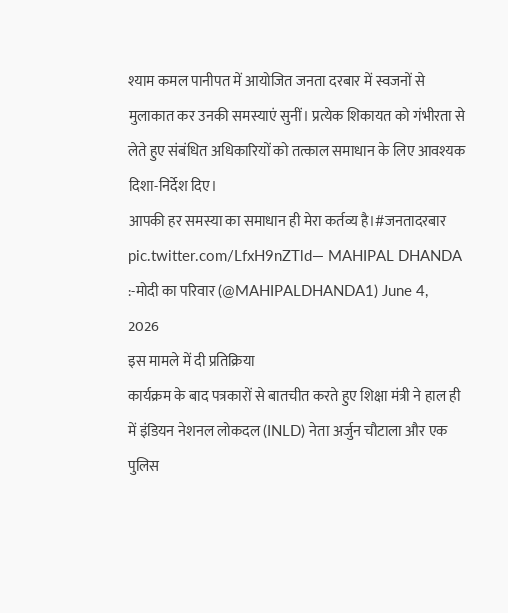श्याम कमल पानीपत में आयोजित जनता दरबार में स्वजनों से मुलाकात कर उनकी समस्याएं सुनीं। प्रत्येक शिकायत को गंभीरता से लेते हुए संबंधित अधिकारियों को तत्काल समाधान के लिए आवश्यक दिशा-निर्देश दिए।
आपकी हर समस्या का समाधान ही मेरा कर्तव्य है।#जनतादरबार pic.twitter.com/LfxH9nZTld— MAHIPAL DHANDA :-मोदी का परिवार (@MAHIPALDHANDA1) June 4, 2026
इस मामले में दी प्रतिक्रिया
कार्यक्रम के बाद पत्रकारों से बातचीत करते हुए शिक्षा मंत्री ने हाल ही में इंडियन नेशनल लोकदल (INLD) नेता अर्जुन चौटाला और एक पुलिस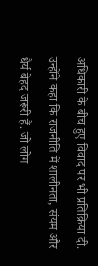अधिकारी के बीच हुए विवाद पर भी प्रतिक्रिया दी. उन्होंने कहा कि राजनीति में शालीनता, संयम और धैर्य बेहद जरूरी हैं. जो लोग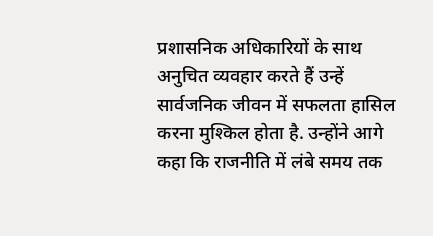प्रशासनिक अधिकारियों के साथ अनुचित व्यवहार करते हैं उन्हें सार्वजनिक जीवन में सफलता हासिल करना मुश्किल होता है. उन्होंने आगे कहा कि राजनीति में लंबे समय तक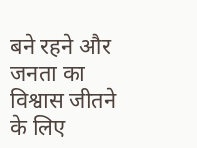बने रहने और जनता का विश्वास जीतने के लिए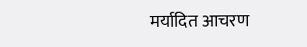मर्यादित आचरण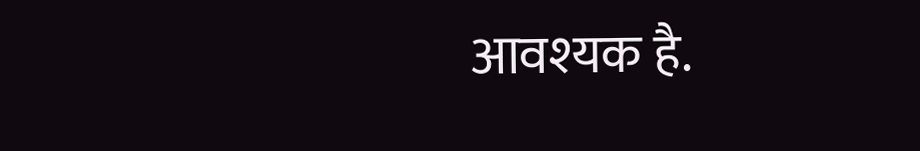आवश्यक है.